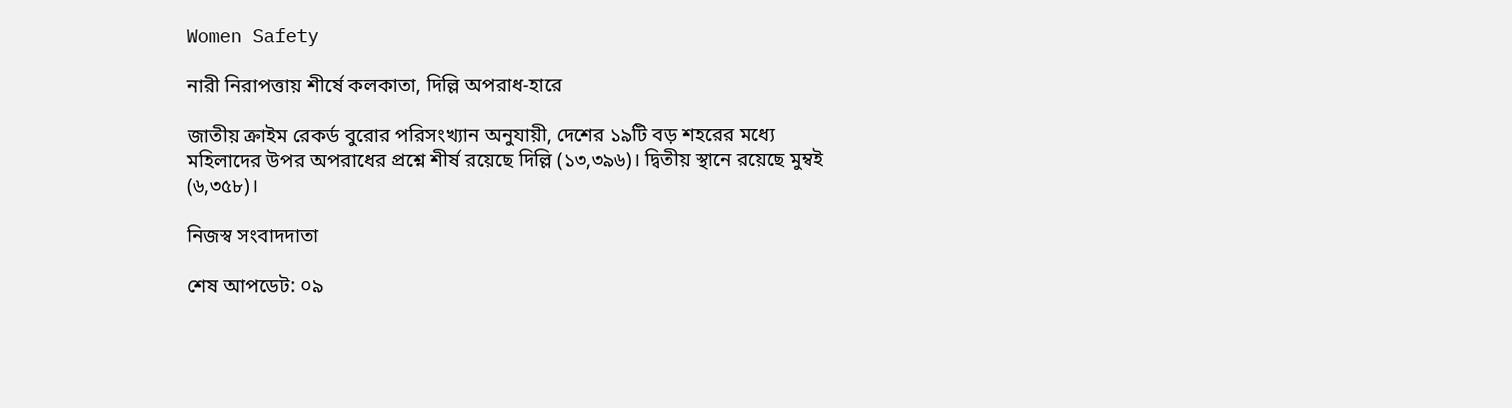Women Safety

নারী নিরাপত্তায় শীর্ষে কলকাতা, দিল্লি অপরাধ-হারে

জাতীয় ক্রাইম রেকর্ড বুরোর পরিসংখ্যান অনুযায়ী, দেশের ১৯টি বড় শহরের মধ্যে মহিলাদের উপর অপরাধের প্রশ্নে শীর্ষ রয়েছে দিল্লি (১৩,৩৯৬)। দ্বিতীয় স্থানে রয়েছে মুম্বই (৬,৩৫৮)।

নিজস্ব সংবাদদাতা

শেষ আপডেট: ০৯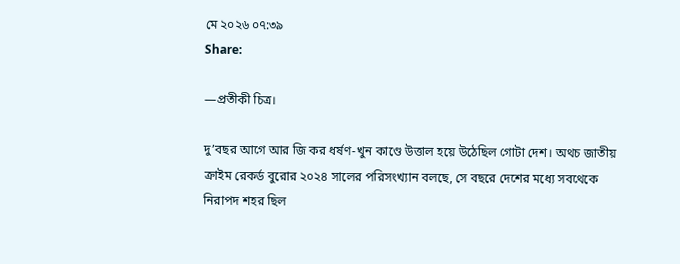মে ২০২৬ ০৭:৩৯
Share:

—প্রতীকী চিত্র।

দু’বছর আগে আর জি কর ধর্ষণ-খুন কাণ্ডে উত্তাল হয়ে উঠেছিল গোটা দেশ। অথচ জাতীয় ক্রাইম রেকর্ড বুরোর ২০২৪ সালের পরিসংখ্যান বলছে, সে বছরে দেশের মধ্যে সবথেকে নিরাপদ শহর ছিল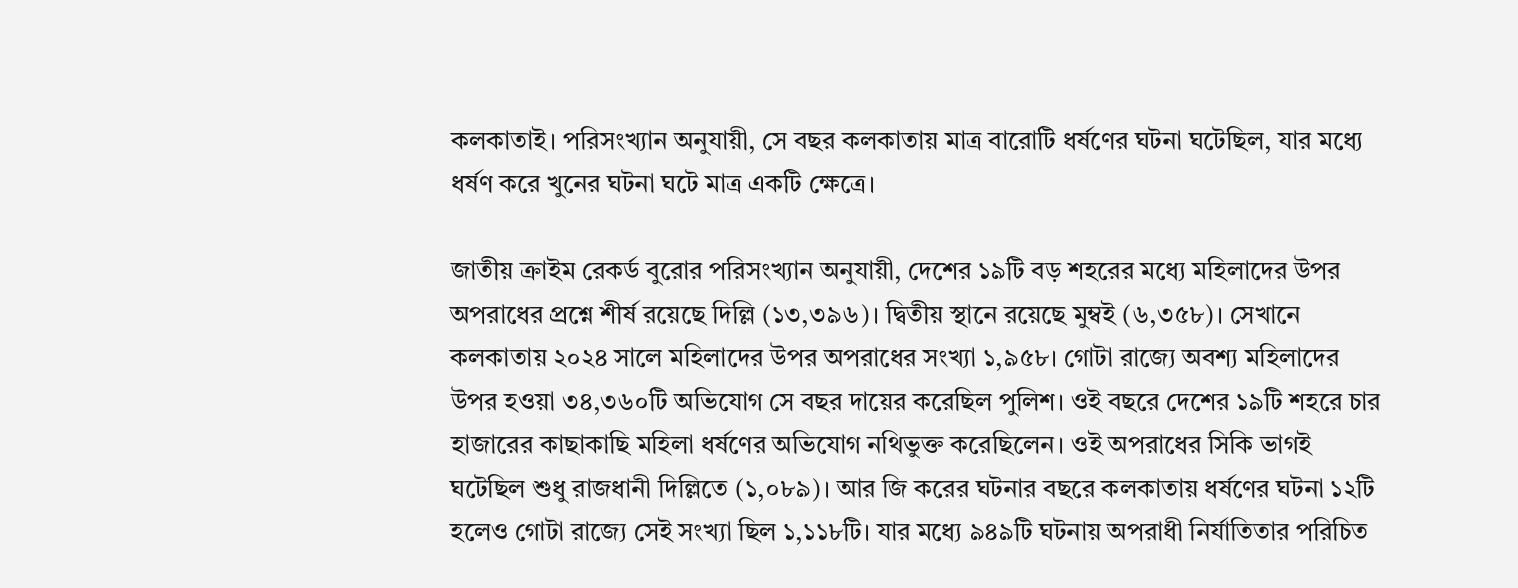কলকাতাই। পরিসংখ্যান অনুযায়ী, সে বছর কলকাতায় মাত্র বারোটি ধর্ষণের ঘটনা ঘটেছিল, যার মধ্যে ধর্ষণ করে খুনের ঘটনা ঘটে মাত্র একটি ক্ষেত্রে।

জাতীয় ক্রাইম রেকর্ড বুরোর পরিসংখ্যান অনুযায়ী, দেশের ১৯টি বড় শহরের মধ্যে মহিলাদের উপর অপরাধের প্রশ্নে শীর্ষ রয়েছে দিল্লি (১৩,৩৯৬)। দ্বিতীয় স্থানে রয়েছে মুম্বই (৬,৩৫৮)। সেখানে কলকাতায় ২০২৪ সালে মহিলাদের উপর অপরাধের সংখ্যা ১,৯৫৮। গোটা রাজ্যে অবশ্য মহিলাদের উপর হওয়া ৩৪,৩৬০টি অভিযোগ সে বছর দায়ের করেছিল পুলিশ। ওই বছরে দেশের ১৯টি শহরে চার হাজারের কাছাকাছি মহিলা ধর্ষণের অভিযোগ নথিভুক্ত করেছিলেন। ওই অপরাধের সিকি ভাগই ঘটেছিল শুধু রাজধানী দিল্লিতে (১,০৮৯)। আর জি করের ঘটনার বছরে কলকাতায় ধর্ষণের ঘটনা ১২টি হলেও গোটা রাজ্যে সেই সংখ্যা ছিল ১,১১৮টি। যার মধ্যে ৯৪৯টি ঘটনায় অপরাধী নির্যাতিতার পরিচিত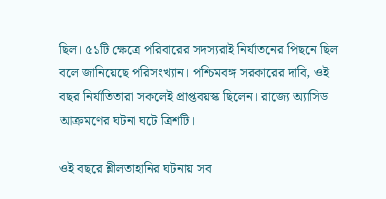ছিল। ৫১টি ক্ষেত্রে পরিবারের সদস্যরাই নির্যাতনের পিছনে ছিল বলে জানিয়েছে পরিসংখ্যান। পশ্চিমবঙ্গ সরকারের দাবি, ওই বছর নির্যাতিতারা সকলেই প্রাপ্তবয়স্ক ছিলেন। রাজ্যে অ্যাসিড আক্রমণের ঘটনা ঘটে ত্রিশটি।

ওই বছরে শ্লীলতাহানির ঘটনায় সব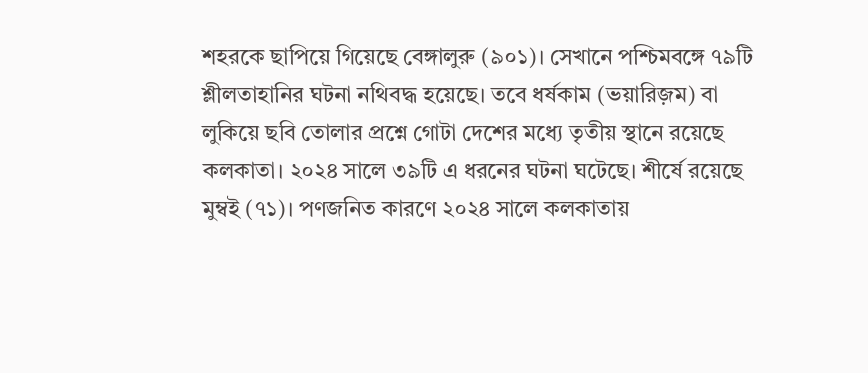শহরকে ছাপিয়ে গিয়েছে বেঙ্গালুরু (৯০১)। সেখানে পশ্চিমবঙ্গে ৭৯টি শ্লীলতাহানির ঘটনা নথিবদ্ধ হয়েছে। তবে ধর্ষকাম (ভয়ারিজ়ম) বা লুকিয়ে ছবি তোলার প্রশ্নে গোটা দেশের মধ্যে তৃতীয় স্থানে রয়েছে কলকাতা। ২০২৪ সালে ৩৯টি এ ধরনের ঘটনা ঘটেছে। শীর্ষে রয়েছে মুম্বই (৭১)। পণজনিত কারণে ২০২৪ সালে কলকাতায়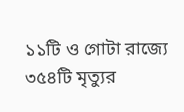১১টি ও গোটা রাজ্যে ৩৫৪টি মৃত্যুর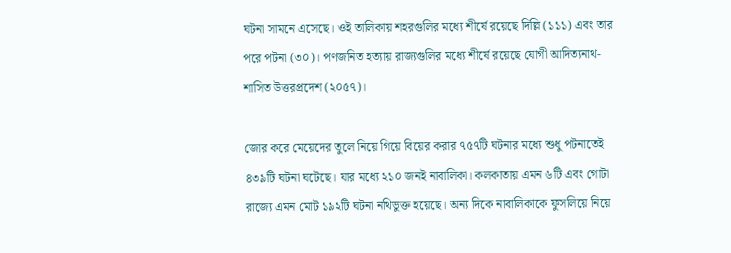ঘটনা সামনে এসেছে। ওই তালিকায় শহরগুলির মধ্যে শীর্ষে রয়েছে দিল্লি (১১১) এবং তার পরে পটনা (৩০)। পণজনিত হত্যায় রাজ্যগুলির মধ্যে শীর্ষে রয়েছে যোগী আদিত্যনাথ-শাসিত উত্তরপ্রদেশ (২০৫৭)।

জোর করে মেয়েদের তুলে নিয়ে গিয়ে বিয়ের করার ৭৫৭টি ঘটনার মধ্যে শুধু পটনাতেই ৪৩৯টি ঘটনা ঘটেছে। যার মধ্যে ২১০ জনই নাবালিকা। কলকাতায় এমন ৬টি এবং গোটা রাজ্যে এমন মোট ১৯২টি ঘটনা নথিভুক্ত হয়েছে। অন্য দিকে নাবালিকাকে ফুসলিয়ে নিয়ে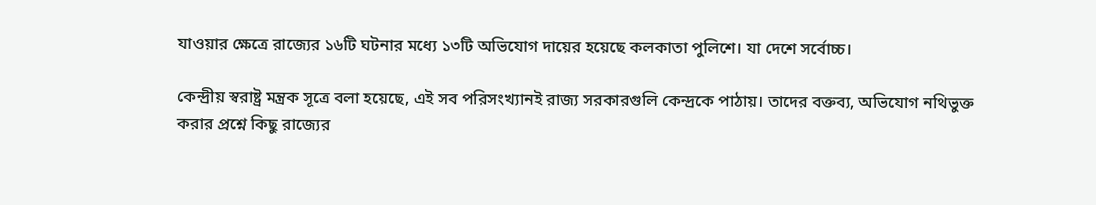যাওয়ার ক্ষেত্রে রাজ্যের ১৬টি ঘটনার মধ্যে ১৩টি অভিযোগ দায়ের হয়েছে কলকাতা পুলিশে। যা দেশে সর্বোচ্চ।

কেন্দ্রীয় স্বরাষ্ট্র মন্ত্রক সূত্রে বলা হয়েছে, এই সব পরিসংখ্যানই রাজ্য সরকারগুলি কেন্দ্রকে পাঠায়। তাদের বক্তব্য, অভিযোগ নথিভুক্ত করার প্রশ্নে কিছু রাজ্যের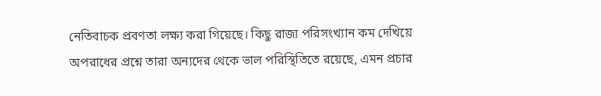নেতিবাচক প্রবণতা লক্ষ্য করা গিয়েছে। কিছু রাজ্য পরিসংখ্যান কম দেখিয়ে অপরাধের প্রশ্নে তারা অন্যদের থেকে ভাল পরিস্থিতিতে রয়েছে, এমন প্রচার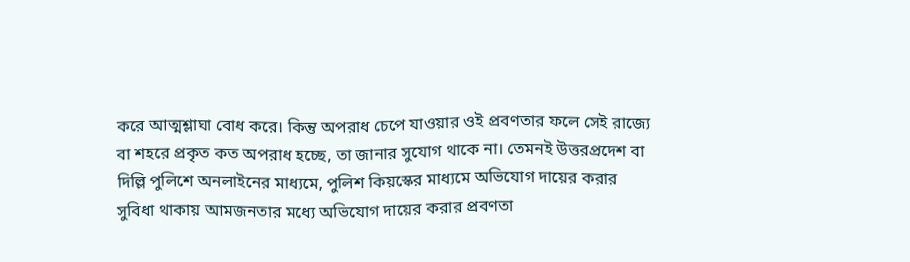করে আত্মশ্লাঘা বোধ করে। কিন্তু অপরাধ চেপে যাওয়ার ওই প্রবণতার ফলে সেই রাজ্যে বা শহরে প্রকৃত কত অপরাধ হচ্ছে, তা জানার সুযোগ থাকে না। তেমনই উত্তরপ্রদেশ বা দিল্লি পুলিশে অনলাইনের মাধ্যমে, পুলিশ কিয়স্কের মাধ্যমে অভিযোগ দায়ের করার সুবিধা থাকায় আমজনতার মধ্যে অভিযোগ দায়ের করার প্রবণতা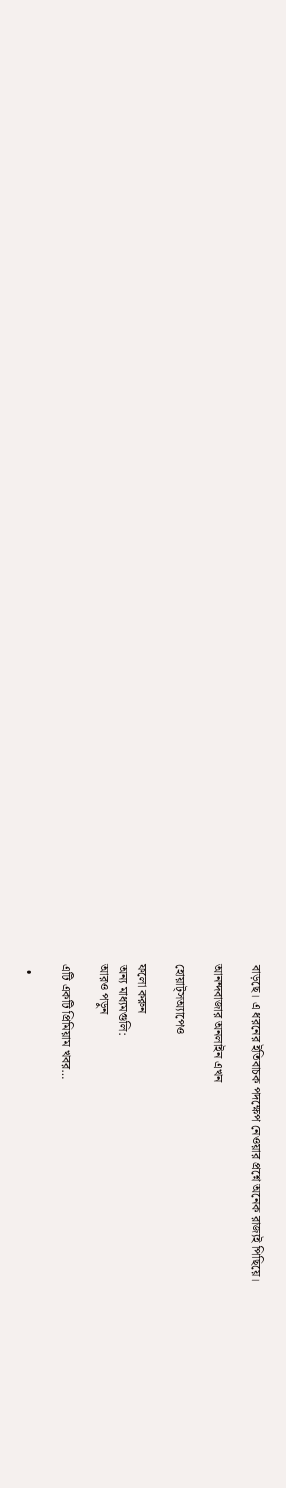বাড়ছে। এ ধরনের ইতিবাচক পদক্ষেপ নেওয়ার প্রশ্নে অনেক রাজ্যই পিছিয়ে।

আনন্দবাজার অনলাইন এখন

হোয়াট্‌সঅ্যাপেও

ফলো করুন
অন্য মাধ্যমগুলি:
আরও পড়ুন

এটি একটি প্রিমিয়াম খবর…

  •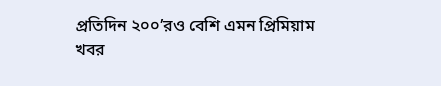প্রতিদিন ২০০’রও বেশি এমন প্রিমিয়াম খবর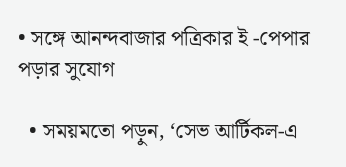• সঙ্গে আনন্দবাজার পত্রিকার ই -পেপার পড়ার সুযোগ

  • সময়মতো পড়ুন, ‘সেভ আর্টিকল-এ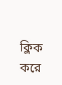ক্লিক করে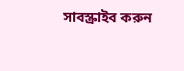সাবস্ক্রাইব করুন